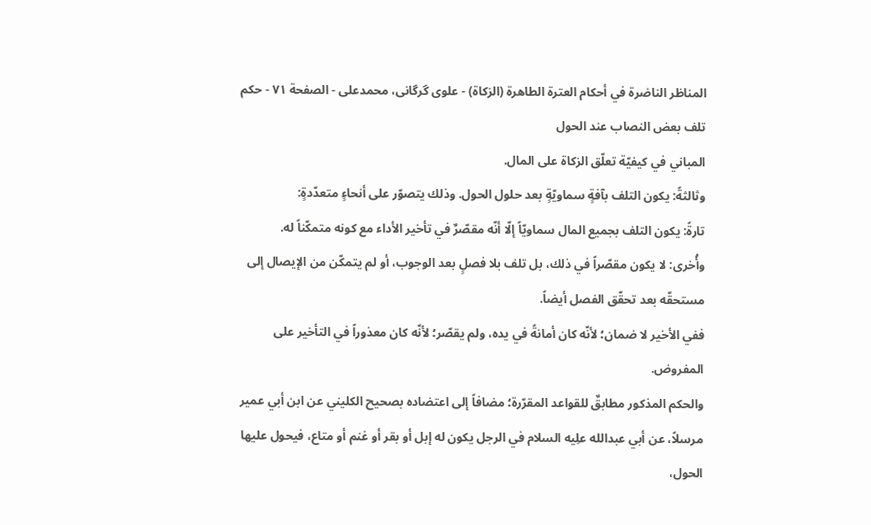المناظر الناضرة في أحکام العترة الطاهرة (الزکاة) - علوی گرگانی، محمدعلی - الصفحة ٧١ - حکم تلف بعض النصاب عند الحول
المباني في كيفيّة تعلّق الزكاة على المال.
وثالثةً: يكون التلف بآفةٍ سماويّةٍ بعد حلول الحول. وذلك يتصوّر على أنحاءٍ متعدّدةٍ:
تارةً: يكون التلف بجميع المال سماويّاً إلّا أنّه مقصّرٌ في تأخير الأداء مع كونه متمكّناً له.
وأُخرى: لا يكون مقصّراً في ذلك، بل تلف بلا فصلٍ بعد الوجوب، أو لم يتمكّن من الإيصال إلى مستحقّه بعد تحقّق الفصل أيضاً.
ففي الأخير لا ضمان؛ لأنّه كان أمانةً في يده، ولم يقصّر؛ لأنّه كان معذوراً في التأخير على المفروض.
والحكم المذكور مطابقٌ للقواعد المقرّرة؛ مضافاً إلى اعتضاده بصحيح الكليني عن ابن أبي عمير مرسلاً، عن أبي عبدالله علِیه السلام في الرجل يكون له إبل أو بقر أو غنم أو متاع، فيحول عليها الحول،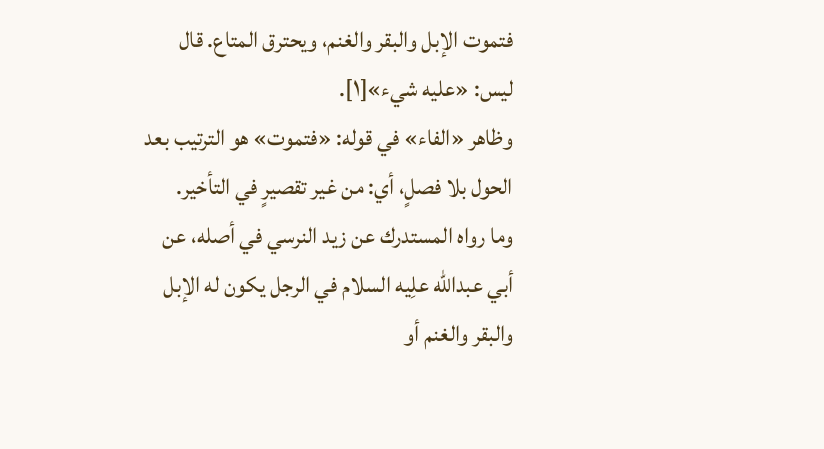فتموت الإبل والبقر والغنم، ويحترق المتاع. قال ليس: «عليه شيء»[١].
وظاهر «الفاء» في قوله: «فتموت» هو الترتيب بعد الحول بلا فصلٍ، أي: من غير تقصيرٍ في التأخير.
وما رواه المستدرك عن زيد النرسي في أصله، عن أبي عبدالله علِیه السلام في الرجل يكون له الإبل والبقر والغنم أو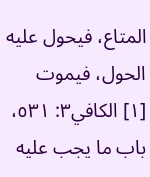المتاع، فيحول عليه الحول، فيموت
[١] الكافي٣: ٥٣١، باب ما يجب عليه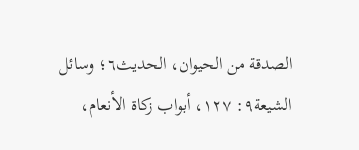الصدقة من الحيوان، الحديث٦؛ وسائل الشيعة٩: ١٢٧، أبواب زكاة الأنعام،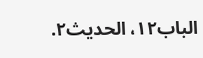الباب١٢، الحديث٢.